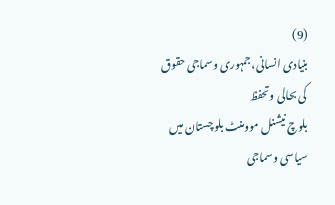(9)
بنیادی انسانی،جمہوری وسماجی حقوق کی بحالی وتحفظ
بلوچ نیشنل موومنٹ بلوچستان میں سیاسی وسماجی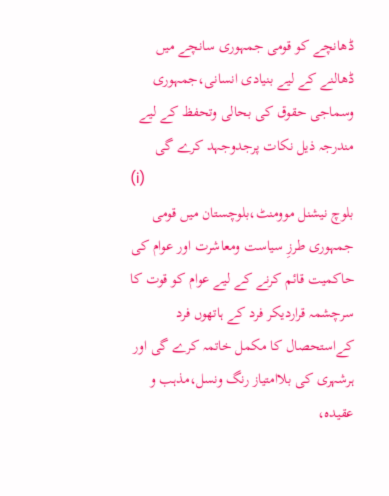ڈھانچے کو قومی جمہوری سانچے میں ڈھالنے کے لیے بنیادی انسانی،جمہوری وسماجی حقوق کی بحالی وتحفظ کے لیے
مندرجہ ذیل نکات پرجدوجہد کرے گی
(i)
بلوچ نیشنل موومنٹ،بلوچستان میں قومی جمہوری طرزِ سیاست ومعاشرت اور عوام کی حاکمیت قائم کرنے کے لیے عوام کو قوت کا سرچشمہ قراردیکر فرد کے ہاتھوں فرد کےاستحصال کا مکمل خاتمہ کرے گی اور ہرشہری کی بلاامتیاز رنگ ونسل،مذہب و عقیدہ،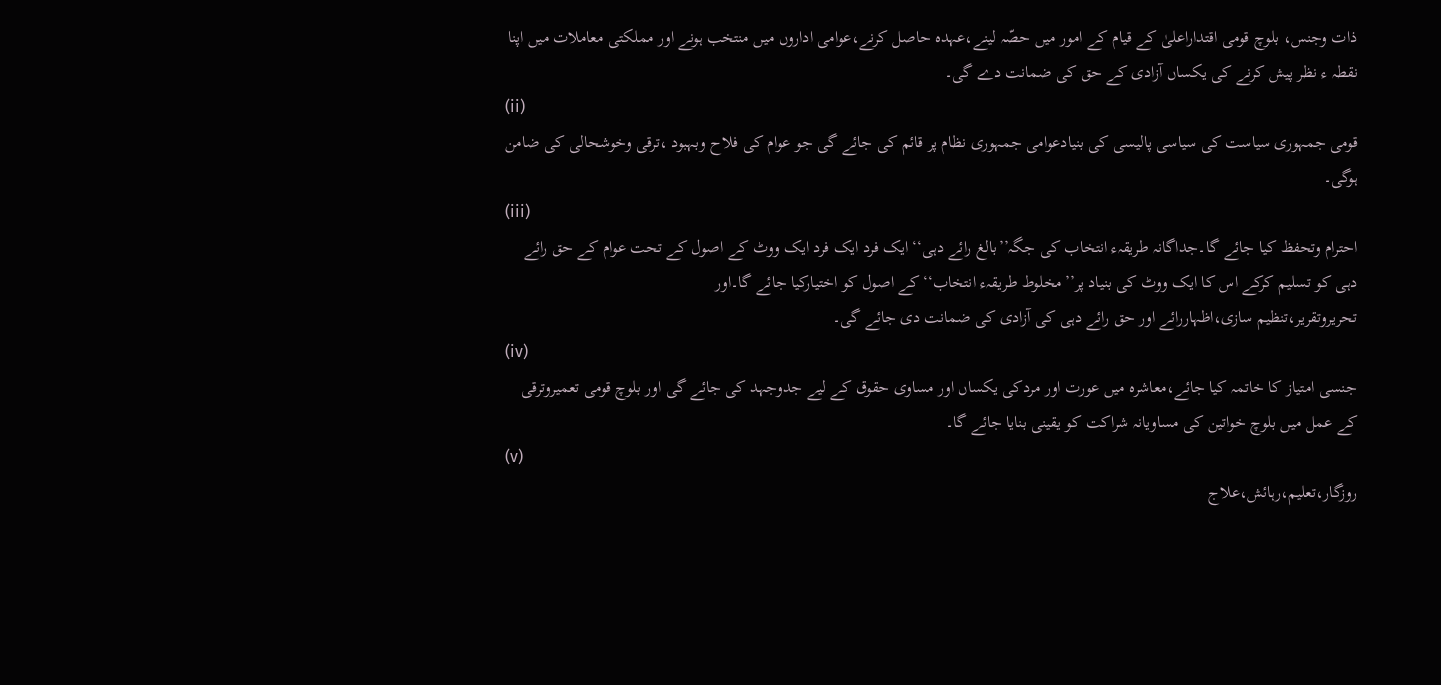ذات وجنس، بلوچ قومی اقتداراعلیٰ کے قیام کے امور میں حصّہ لینے،عہدہ حاصل کرنے،عوامی اداروں میں منتخب ہونے اور مملکتی معاملات میں اپنا نقطہ ء نظر پیش کرنے کی یکساں آزادی کے حق کی ضمانت دے گی۔
(ii)
قومی جمہوری سیاست کی سیاسی پالیسی کی بنیادعوامی جمہوری نظام پر قائم کی جائے گی جو عوام کی فلاح وبہبود ،ترقی وخوشحالی کی ضامن ہوگی۔
(iii)
احترام وتحفظ کیا جائے گا۔جداگانہ طریقہء انتخاب کی جگہ’’بالغ رائے دہی‘‘ ایک فرد ایک فرد ایک ووٹ کے اصول کے تحت عوام کے حق رائے دہی کو تسلیم کرکے اس کا ایک ووٹ کی بنیاد پر’’مخلوط طریقہء انتخاب‘‘ کے اصول کو اختیارکیا جائے گا۔اور
تحریروتقریر،تنظیم سازی،اظہاررائے اور حق رائے دہی کی آزادی کی ضمانت دی جائے گی۔
(iv)
جنسی امتیاز کا خاتمہ کیا جائے،معاشرہ میں عورت اور مردکی یکساں اور مساوی حقوق کے لیے جدوجہد کی جائے گی اور بلوچ قومی تعمیروترقی کے عمل میں بلوچ خواتین کی مساویانہ شراکت کو یقینی بنایا جائے گا۔
(v)
روزگار،تعلیم،رہائش،علاج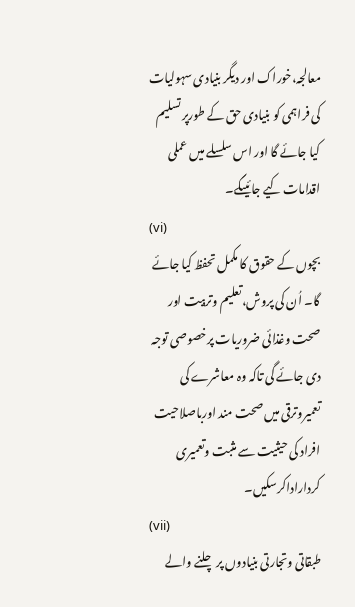معالجہ،خوراک اور دیگر بنیادی سہولیات کی فراہمی کو بنیادی حق کے طورپر تسلیم کیا جائے گا اور اس سلسلے میں عملی اقدامات کیے جائیںگے۔
(vi)
بچوں کے حقوق کا مکمل تحفظ کیا جائے گا۔ اُن کی پروش،تعلیم وتربیت اور صحت وغذائی ضروریات پرخصوصی توجہ دی جائے گی تاکہ وہ معاشرے کی تعمیروترقی میں صحت مند اورباصلاحیت افراد کی حیثیت سے مثبت وتعمیری کرداراداکرسکیں۔
(vii)
طبقاتی وتجارتی بنیادوں پر چلنے والے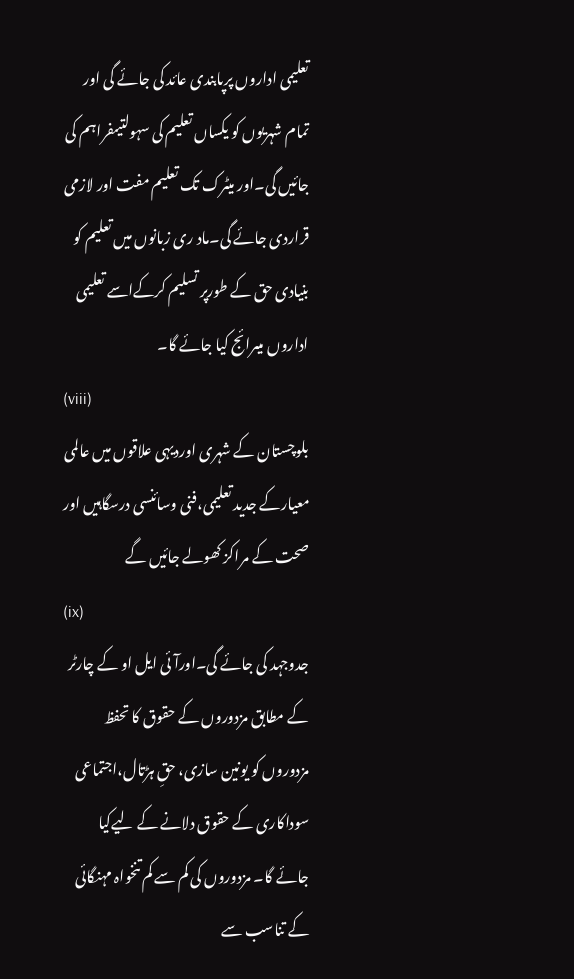تعلیمی اداروں پرپابندی عائد کی جائے گی اور تمام شہریوں کو یکساں تعلیم کی سہولتیںفراہم کی جائیں گی۔اور میٹرک تک تعلیم مفت اور لازمی قراردی جائے گی۔ماد ری زبانوں میں تعلیم کو بنیادی حق کے طورپر تسلیم کرکےاسے تعلیمی اداروں میںرائج کیا جائے گا۔
(viii)
بلوچستان کے شہری اوردیہی علاقوں میں عالمی معیارکے جدید تعلیمی،فنی وسائنسی درسگاہیں اور صحت کے مراکز کھولے جائیں گے
(ix)
جدوجہد کی جائے گی۔اورآئی ایل او کے چارٹر کے مطابق مزدوروں کے حقوق کا تحفظ مزدوروں کو یونین سازی، حقِ ہڑتال،اجتماعی سوداکاری کے حقوق دلانے کے لیےکیا جائے گا۔ مزدوروں کی کم سے کم تنخواہ مہنگائی کے تناسب سے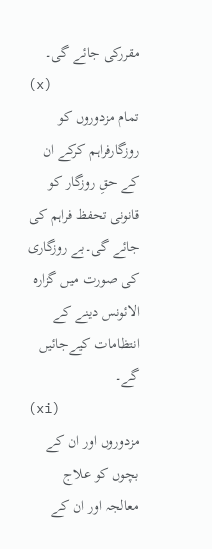مقررکی جائے گی۔
(x)
تمام مزدوروں کو روزگارفراہم کرکے ان کے حقِ روزگار کو قانونی تحفظ فراہم کی جائے گی۔بے روزگاری کی صورت میں گزارہ الائونس دینے کے انتظامات کیےجائیں گے۔
(xi)
مزدوروں اور ان کے بچوں کو علاج معالجہ اور ان کے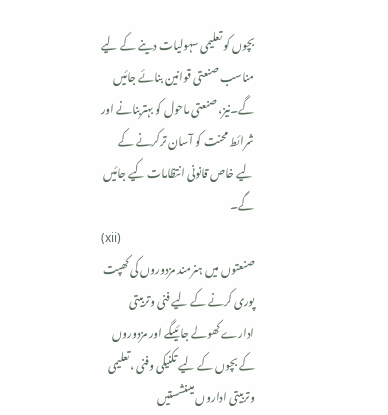بچوں کو تعلیمی سہولیات دینے کے لیے مناسب صنعتی قوانین بنائے جائیں گے۔نیز،صنعتی ماحول کو بہتربنانے اور شرائط محنت کو آسان ترکرنے کے لیے خاص قانونی انتظامات کیے جائیں گے۔
(xii)
صنعتوں میں ہنرمند مزدوروں کی کھپت پوری کرنے کے لیے فنی وتربیتی ادارے کھولے جائیںگے اور مزدوروں کے بچوں کے لیے تکنیکی وفنی ،تعلیمی وتربیتی اداروں میںنشستیں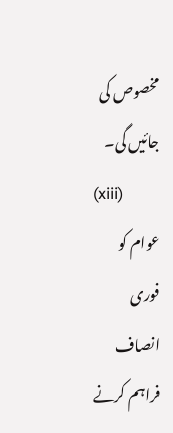مخصوص کی جائیں گی۔
(xiii)
عوام کو فوری انصاف فراہم کرنے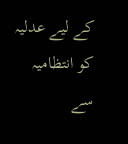کے لیے عدلیہ کو انتظامیہ سے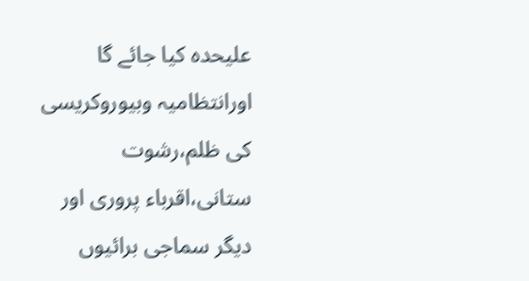علیحدہ کیا جائے گا اورانتظامیہ وبیوروکریسی کی ظلم،رشوت ستانی،اقرباء پروری اور دیگر سماجی برائیوں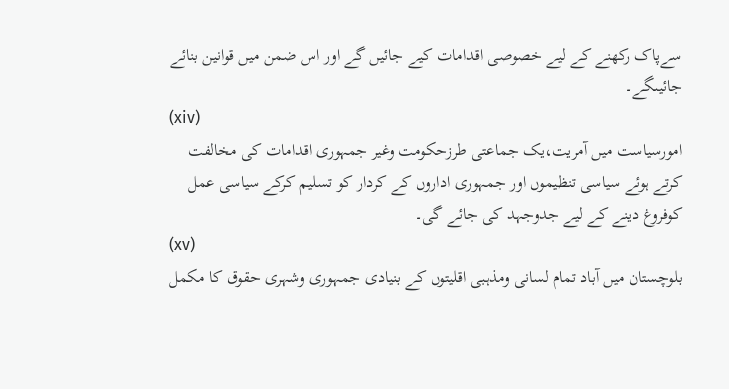سےپاک رکھنے کے لیے خصوصی اقدامات کیے جائیں گے اور اس ضمن میں قوانین بنائے جائیںگے۔
(xiv)
امورسیاست میں آمریت،یک جماعتی طرزحکومت وغیر جمہوری اقدامات کی مخالفت کرتے ہوئے سیاسی تنظیموں اور جمہوری اداروں کے کردار کو تسلیم کرکے سیاسی عمل کوفروغ دینے کے لیے جدوجہد کی جائے گی۔
(xv)
بلوچستان میں آباد تمام لسانی ومذہبی اقلیتوں کے بنیادی جمہوری وشہری حقوق کا مکمل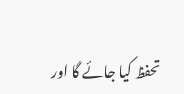تحفظ کیا جائے گا اور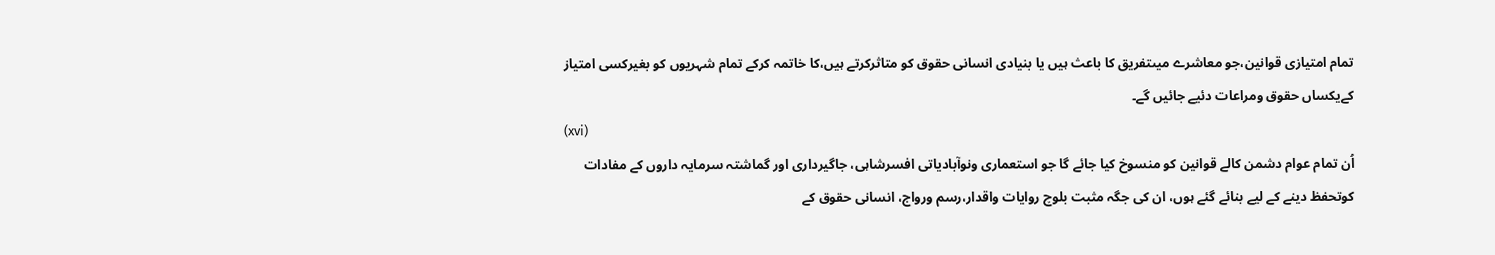تمام امتیازی قوانین،جو معاشرے میںتفریق کا باعث ہیں یا بنیادی انسانی حقوق کو متاثرکرتے ہیں،کا خاتمہ کرکے تمام شہریوں کو بغیرکسی امتیاز کےیکساں حقوق ومراعات دئیے جائیں گے۔
(xvi)
اُن تمام عوام دشمن کالے قوانین کو منسوخ کیا جائے گا جو استعماری ونوآبادیاتی افسرشاہی، جاگیرداری اور گماشتہ سرمایہ داروں کے مفادات کوتحفظ دینے کے لیے بنائے گئے ہوں، ان کی جگہ مثبت بلوچ روایات واقدار،رسم ورواج، انسانی حقوق کے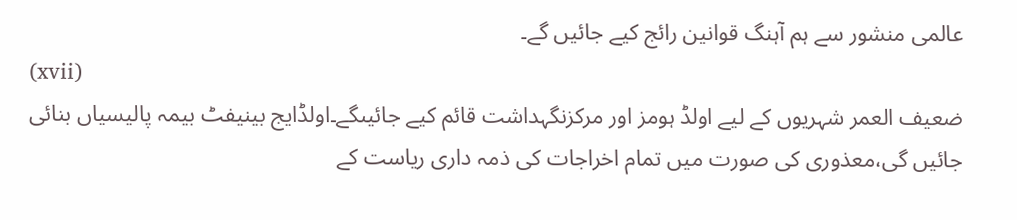عالمی منشور سے ہم آہنگ قوانین رائج کیے جائیں گے۔
(xvii)
ضعیف العمر شہریوں کے لیے اولڈ ہومز اور مرکزنگہداشت قائم کیے جائیںگے۔اولڈایج بینیفٹ بیمہ پالیسیاں بنائی جائیں گی،معذوری کی صورت میں تمام اخراجات کی ذمہ داری ریاست کے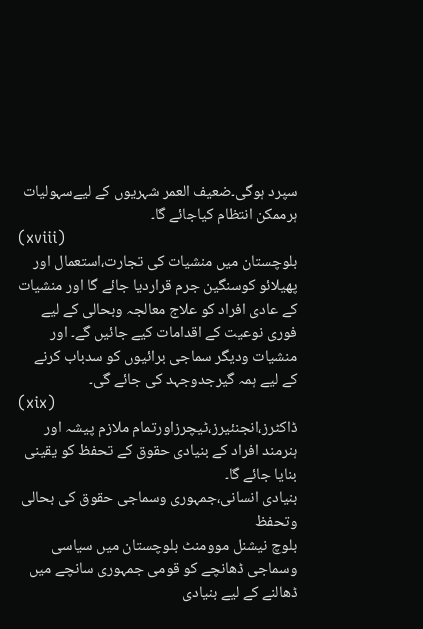سپرد ہوگی۔ضعیف العمر شہریوں کے لیےسہولیات ہرممکن انتظام کیاجائے گا۔
(xviii)
بلوچستان میں منشیات کی تجارت،استعمال اور پھیلائو کوسنگین جرم قراردیا جائے گا اور منشیات کے عادی افراد کو علاج معالجہ وبحالی کے لیے فوری نوعیت کے اقدامات کیے جائیں گے۔ اور منشیات ودیگر سماجی برائیوں کو سدباب کرنے کے لیے ہمہ گیرجدوجہد کی جائے گی۔
(xix)
ڈاکٹرز،انجنئیرز،ٹیچرزاورتمام ملازم پیشہ اور ہنرمند افراد کے بنیادی حقوق کے تحفظ کو یقینی بنایا جائے گا۔
بنیادی انسانی،جمہوری وسماجی حقوق کی بحالی وتحفظ
بلوچ نیشنل موومنٹ بلوچستان میں سیاسی وسماجی ڈھانچے کو قومی جمہوری سانچے میں ڈھالنے کے لیے بنیادی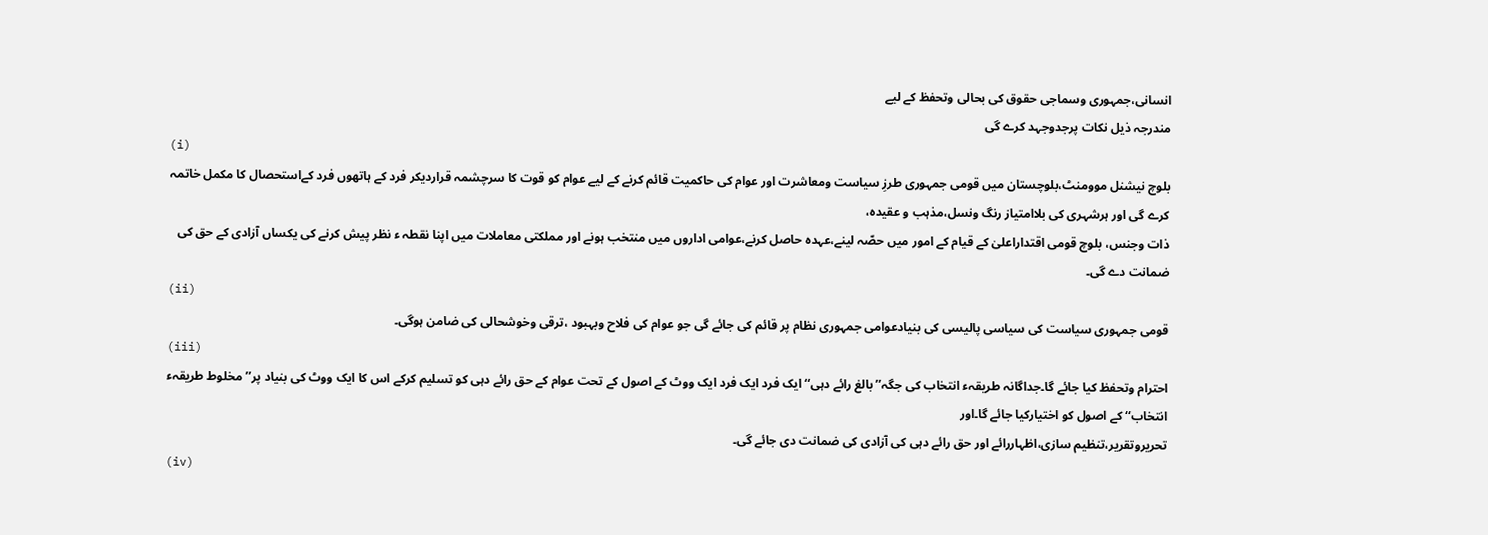انسانی،جمہوری وسماجی حقوق کی بحالی وتحفظ کے لیے
مندرجہ ذیل نکات پرجدوجہد کرے گی
(i)
بلوچ نیشنل موومنٹ،بلوچستان میں قومی جمہوری طرزِ سیاست ومعاشرت اور عوام کی حاکمیت قائم کرنے کے لیے عوام کو قوت کا سرچشمہ قراردیکر فرد کے ہاتھوں فرد کےاستحصال کا مکمل خاتمہ کرے گی اور ہرشہری کی بلاامتیاز رنگ ونسل،مذہب و عقیدہ،
ذات وجنس، بلوچ قومی اقتداراعلیٰ کے قیام کے امور میں حصّہ لینے،عہدہ حاصل کرنے،عوامی اداروں میں منتخب ہونے اور مملکتی معاملات میں اپنا نقطہ ء نظر پیش کرنے کی یکساں آزادی کے حق کی ضمانت دے گی۔
(ii)
قومی جمہوری سیاست کی سیاسی پالیسی کی بنیادعوامی جمہوری نظام پر قائم کی جائے گی جو عوام کی فلاح وبہبود ،ترقی وخوشحالی کی ضامن ہوگی۔
(iii)
احترام وتحفظ کیا جائے گا۔جداگانہ طریقہء انتخاب کی جگہ’’بالغ رائے دہی‘‘ ایک فرد ایک فرد ایک ووٹ کے اصول کے تحت عوام کے حق رائے دہی کو تسلیم کرکے اس کا ایک ووٹ کی بنیاد پر’’مخلوط طریقہء انتخاب‘‘ کے اصول کو اختیارکیا جائے گا۔اور
تحریروتقریر،تنظیم سازی،اظہاررائے اور حق رائے دہی کی آزادی کی ضمانت دی جائے گی۔
(iv)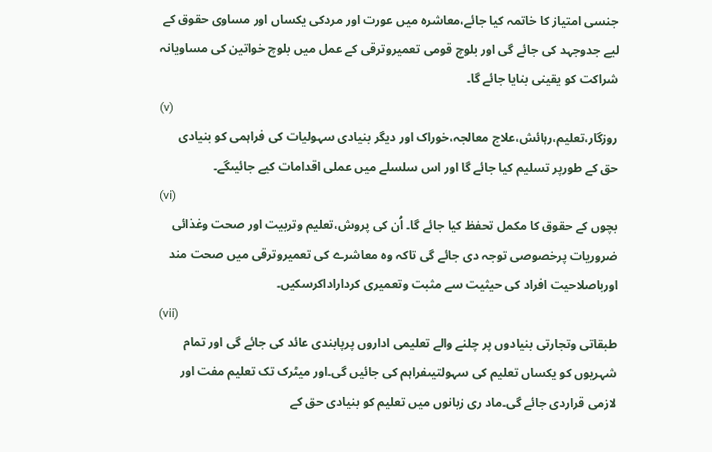جنسی امتیاز کا خاتمہ کیا جائے،معاشرہ میں عورت اور مردکی یکساں اور مساوی حقوق کے لیے جدوجہد کی جائے گی اور بلوچ قومی تعمیروترقی کے عمل میں بلوچ خواتین کی مساویانہ شراکت کو یقینی بنایا جائے گا۔
(v)
روزگار،تعلیم،رہائش،علاج معالجہ،خوراک اور دیگر بنیادی سہولیات کی فراہمی کو بنیادی حق کے طورپر تسلیم کیا جائے گا اور اس سلسلے میں عملی اقدامات کیے جائیںگے۔
(vi)
بچوں کے حقوق کا مکمل تحفظ کیا جائے گا۔ اُن کی پروش،تعلیم وتربیت اور صحت وغذائی ضروریات پرخصوصی توجہ دی جائے گی تاکہ وہ معاشرے کی تعمیروترقی میں صحت مند اورباصلاحیت افراد کی حیثیت سے مثبت وتعمیری کرداراداکرسکیں۔
(vii)
طبقاتی وتجارتی بنیادوں پر چلنے والے تعلیمی اداروں پرپابندی عائد کی جائے گی اور تمام شہریوں کو یکساں تعلیم کی سہولتیںفراہم کی جائیں گی۔اور میٹرک تک تعلیم مفت اور لازمی قراردی جائے گی۔ماد ری زبانوں میں تعلیم کو بنیادی حق کے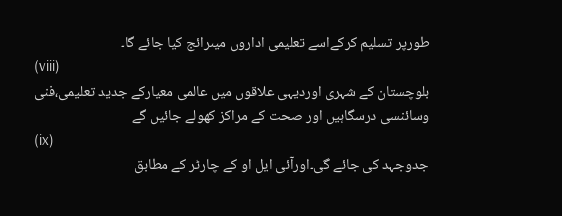طورپر تسلیم کرکےاسے تعلیمی اداروں میںرائج کیا جائے گا۔
(viii)
بلوچستان کے شہری اوردیہی علاقوں میں عالمی معیارکے جدید تعلیمی،فنی وسائنسی درسگاہیں اور صحت کے مراکز کھولے جائیں گے
(ix)
جدوجہد کی جائے گی۔اورآئی ایل او کے چارٹر کے مطابق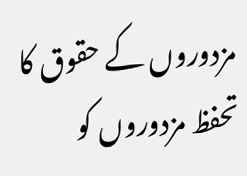مزدوروں کے حقوق کا تحفظ مزدوروں کو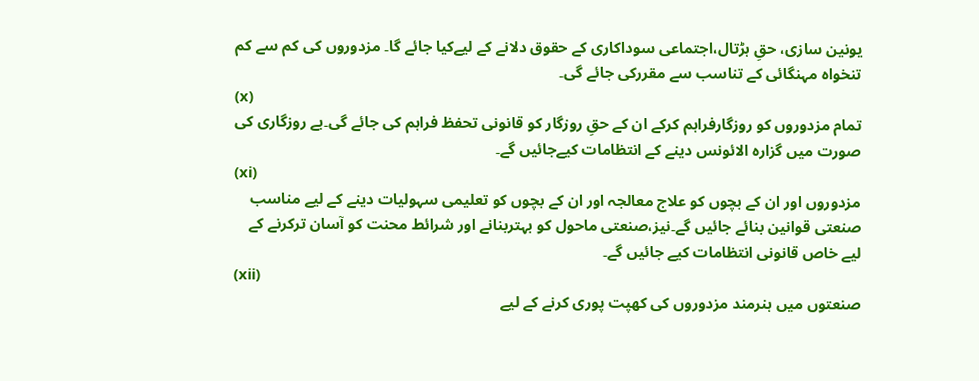یونین سازی، حقِ ہڑتال،اجتماعی سوداکاری کے حقوق دلانے کے لیےکیا جائے گا۔ مزدوروں کی کم سے کم تنخواہ مہنگائی کے تناسب سے مقررکی جائے گی۔
(x)
تمام مزدوروں کو روزگارفراہم کرکے ان کے حقِ روزگار کو قانونی تحفظ فراہم کی جائے گی۔بے روزگاری کی صورت میں گزارہ الائونس دینے کے انتظامات کیےجائیں گے۔
(xi)
مزدوروں اور ان کے بچوں کو علاج معالجہ اور ان کے بچوں کو تعلیمی سہولیات دینے کے لیے مناسب صنعتی قوانین بنائے جائیں گے۔نیز،صنعتی ماحول کو بہتربنانے اور شرائط محنت کو آسان ترکرنے کے لیے خاص قانونی انتظامات کیے جائیں گے۔
(xii)
صنعتوں میں ہنرمند مزدوروں کی کھپت پوری کرنے کے لیے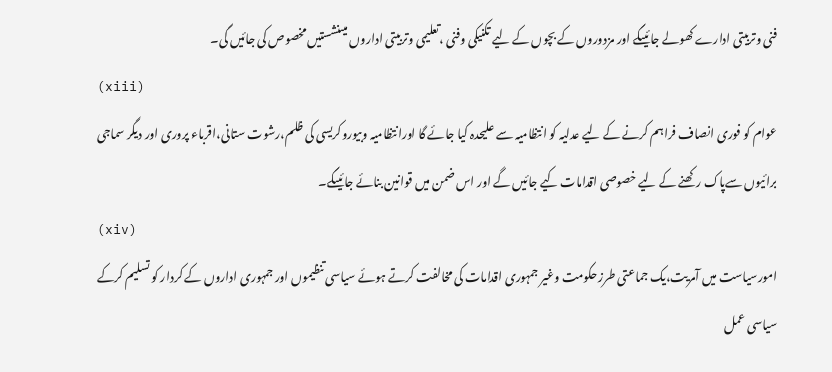فنی وتربیتی ادارے کھولے جائیںگے اور مزدوروں کے بچوں کے لیے تکنیکی وفنی ،تعلیمی وتربیتی اداروں میںنشستیں مخصوص کی جائیں گی۔
(xiii)
عوام کو فوری انصاف فراہم کرنے کے لیے عدلیہ کو انتظامیہ سے علیحدہ کیا جائے گا اورانتظامیہ وبیوروکریسی کی ظلم،رشوت ستانی،اقرباء پروری اور دیگر سماجی برائیوں سےپاک رکھنے کے لیے خصوصی اقدامات کیے جائیں گے اور اس ضمن میں قوانین بنائے جائیںگے۔
(xiv)
امورسیاست میں آمریت،یک جماعتی طرزحکومت وغیر جمہوری اقدامات کی مخالفت کرتے ہوئے سیاسی تنظیموں اور جمہوری اداروں کے کردار کو تسلیم کرکے سیاسی عمل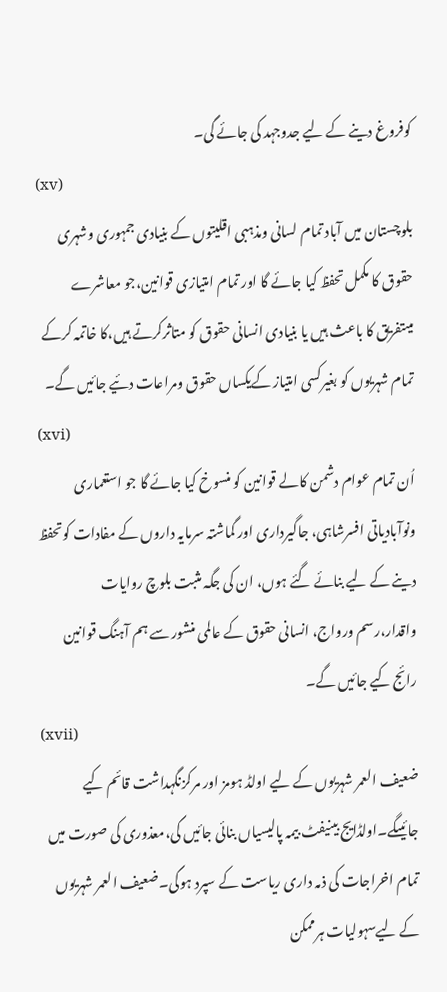کوفروغ دینے کے لیے جدوجہد کی جائے گی۔
(xv)
بلوچستان میں آباد تمام لسانی ومذہبی اقلیتوں کے بنیادی جمہوری وشہری حقوق کا مکمل تحفظ کیا جائے گا اور تمام امتیازی قوانین،جو معاشرے میںتفریق کا باعث ہیں یا بنیادی انسانی حقوق کو متاثرکرتے ہیں،کا خاتمہ کرکے تمام شہریوں کو بغیرکسی امتیاز کےیکساں حقوق ومراعات دئیے جائیں گے۔
(xvi)
اُن تمام عوام دشمن کالے قوانین کو منسوخ کیا جائے گا جو استعماری ونوآبادیاتی افسرشاہی، جاگیرداری اور گماشتہ سرمایہ داروں کے مفادات کوتحفظ دینے کے لیے بنائے گئے ہوں، ان کی جگہ مثبت بلوچ روایات واقدار،رسم ورواج، انسانی حقوق کے عالمی منشور سے ہم آہنگ قوانین رائج کیے جائیں گے۔
(xvii)
ضعیف العمر شہریوں کے لیے اولڈ ہومز اور مرکزنگہداشت قائم کیے جائیںگے۔اولڈایج بینیفٹ بیمہ پالیسیاں بنائی جائیں گی،معذوری کی صورت میں تمام اخراجات کی ذمہ داری ریاست کے سپرد ہوگی۔ضعیف العمر شہریوں کے لیےسہولیات ہرممکن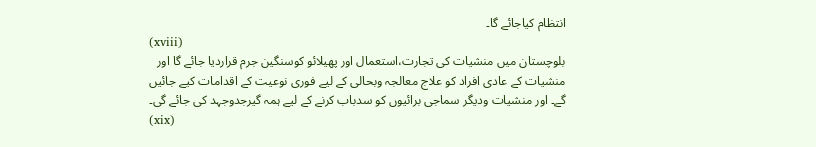انتظام کیاجائے گا۔
(xviii)
بلوچستان میں منشیات کی تجارت،استعمال اور پھیلائو کوسنگین جرم قراردیا جائے گا اور منشیات کے عادی افراد کو علاج معالجہ وبحالی کے لیے فوری نوعیت کے اقدامات کیے جائیں گے۔ اور منشیات ودیگر سماجی برائیوں کو سدباب کرنے کے لیے ہمہ گیرجدوجہد کی جائے گی۔
(xix)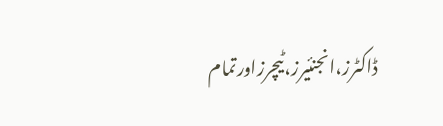ڈاکٹرز،انجنئیرز،ٹیچرزاورتمام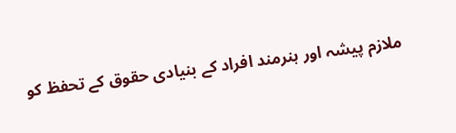ملازم پیشہ اور ہنرمند افراد کے بنیادی حقوق کے تحفظ کو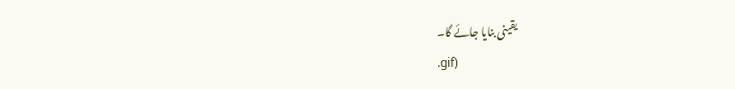یقینی بنایا جائے گا۔
.gif)